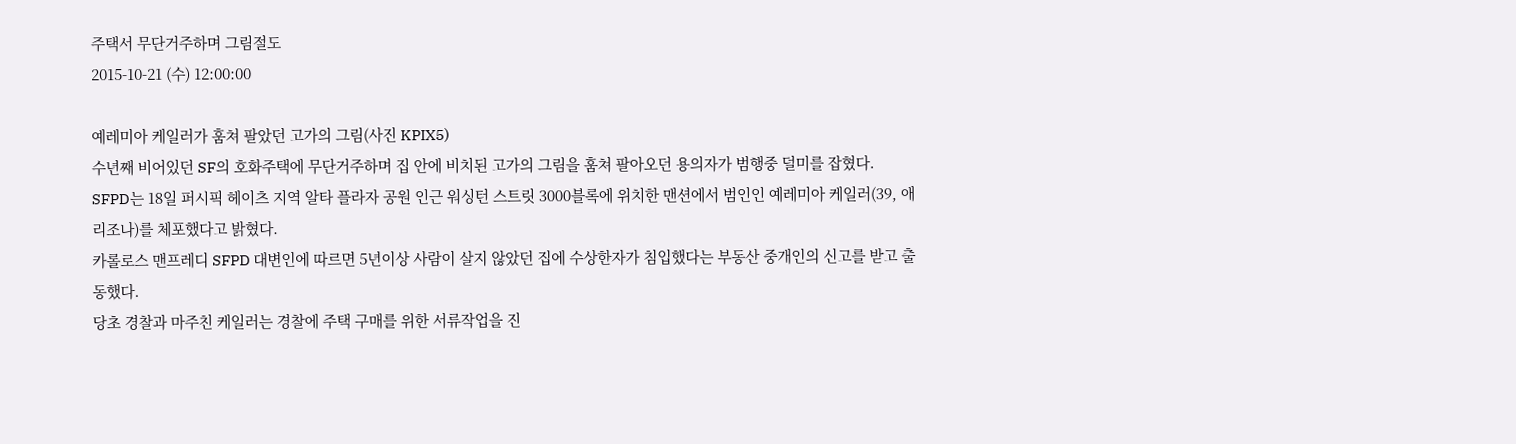주택서 무단거주하며 그림절도
2015-10-21 (수) 12:00:00

예레미아 케일러가 훔쳐 팔았던 고가의 그림(사진 KPIX5)
수년째 비어있던 SF의 호화주택에 무단거주하며 집 안에 비치된 고가의 그림을 훔쳐 팔아오던 용의자가 범행중 덜미를 잡혔다.
SFPD는 18일 퍼시픽 헤이츠 지역 알타 플라자 공원 인근 워싱턴 스트릿 3000블록에 위치한 맨션에서 범인인 예레미아 케일러(39, 애리조나)를 체포했다고 밝혔다.
카롤로스 맨프레디 SFPD 대변인에 따르면 5년이상 사람이 살지 않았던 집에 수상한자가 침입했다는 부동산 중개인의 신고를 받고 출동했다.
당초 경찰과 마주친 케일러는 경찰에 주택 구매를 위한 서류작업을 진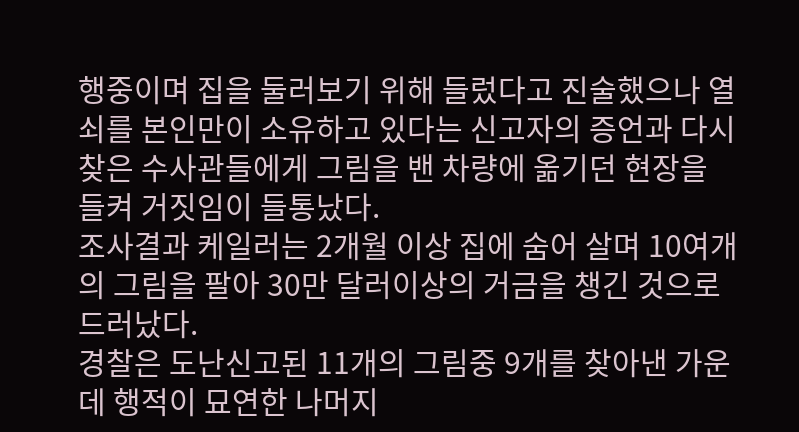행중이며 집을 둘러보기 위해 들렀다고 진술했으나 열쇠를 본인만이 소유하고 있다는 신고자의 증언과 다시 찾은 수사관들에게 그림을 밴 차량에 옮기던 현장을 들켜 거짓임이 들통났다.
조사결과 케일러는 2개월 이상 집에 숨어 살며 10여개의 그림을 팔아 30만 달러이상의 거금을 챙긴 것으로 드러났다.
경찰은 도난신고된 11개의 그림중 9개를 찾아낸 가운데 행적이 묘연한 나머지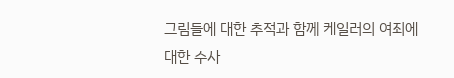그림들에 대한 추적과 함께 케일러의 여죄에 대한 수사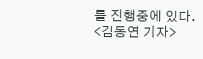를 진행중에 있다.
<김동연 기자>